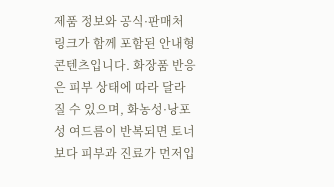제품 정보와 공식·판매처 링크가 함께 포함된 안내형 콘텐츠입니다. 화장품 반응은 피부 상태에 따라 달라질 수 있으며, 화농성·낭포성 여드름이 반복되면 토너보다 피부과 진료가 먼저입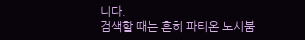니다.
검색할 때는 흔히 파티온 노시붐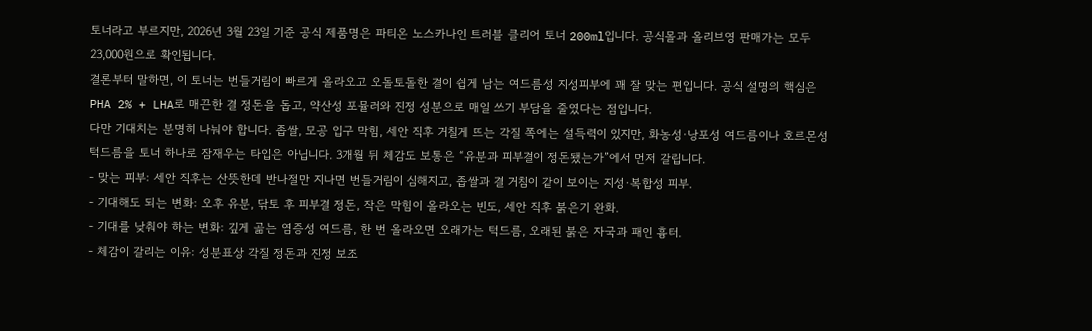토너라고 부르지만, 2026년 3월 23일 기준 공식 제품명은 파티온 노스카나인 트러블 클리어 토너 200ml입니다. 공식몰과 올리브영 판매가는 모두 23,000원으로 확인됩니다.
결론부터 말하면, 이 토너는 번들거림이 빠르게 올라오고 오돌토돌한 결이 쉽게 남는 여드름성 지성피부에 꽤 잘 맞는 편입니다. 공식 설명의 핵심은 PHA 2% + LHA로 매끈한 결 정돈을 돕고, 약산성 포뮬러와 진정 성분으로 매일 쓰기 부담을 줄였다는 점입니다.
다만 기대치는 분명히 나눠야 합니다. 좁쌀, 모공 입구 막힘, 세안 직후 거칠게 뜨는 각질 쪽에는 설득력이 있지만, 화농성·낭포성 여드름이나 호르몬성 턱드름을 토너 하나로 잠재우는 타입은 아닙니다. 3개월 뒤 체감도 보통은 “유분과 피부결이 정돈됐는가”에서 먼저 갈립니다.
- 맞는 피부: 세안 직후는 산뜻한데 반나절만 지나면 번들거림이 심해지고, 좁쌀과 결 거침이 같이 보이는 지성·복합성 피부.
- 기대해도 되는 변화: 오후 유분, 닦토 후 피부결 정돈, 작은 막힘이 올라오는 빈도, 세안 직후 붉은기 완화.
- 기대를 낮춰야 하는 변화: 깊게 곪는 염증성 여드름, 한 번 올라오면 오래가는 턱드름, 오래된 붉은 자국과 패인 흉터.
- 체감이 갈리는 이유: 성분표상 각질 정돈과 진정 보조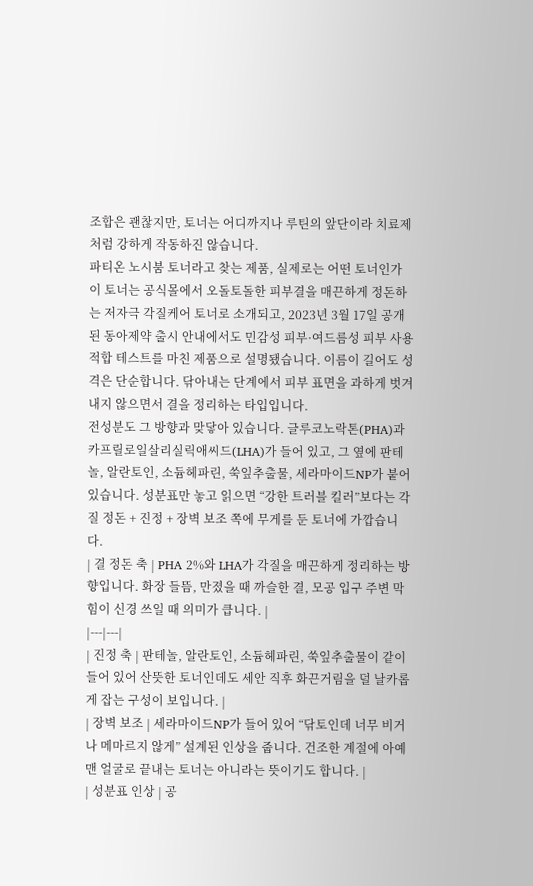조합은 괜찮지만, 토너는 어디까지나 루틴의 앞단이라 치료제처럼 강하게 작동하진 않습니다.
파티온 노시붐 토너라고 찾는 제품, 실제로는 어떤 토너인가
이 토너는 공식몰에서 오돌토돌한 피부결을 매끈하게 정돈하는 저자극 각질케어 토너로 소개되고, 2023년 3월 17일 공개된 동아제약 출시 안내에서도 민감성 피부·여드름성 피부 사용적합 테스트를 마친 제품으로 설명됐습니다. 이름이 길어도 성격은 단순합니다. 닦아내는 단계에서 피부 표면을 과하게 벗겨내지 않으면서 결을 정리하는 타입입니다.
전성분도 그 방향과 맞닿아 있습니다. 글루코노락톤(PHA)과 카프릴로일살리실릭애씨드(LHA)가 들어 있고, 그 옆에 판테놀, 알란토인, 소듐헤파린, 쑥잎추출물, 세라마이드NP가 붙어 있습니다. 성분표만 놓고 읽으면 “강한 트러블 킬러”보다는 각질 정돈 + 진정 + 장벽 보조 쪽에 무게를 둔 토너에 가깝습니다.
| 결 정돈 축 | PHA 2%와 LHA가 각질을 매끈하게 정리하는 방향입니다. 화장 들뜸, 만졌을 때 까슬한 결, 모공 입구 주변 막힘이 신경 쓰일 때 의미가 큽니다. |
|---|---|
| 진정 축 | 판테놀, 알란토인, 소듐헤파린, 쑥잎추출물이 같이 들어 있어 산뜻한 토너인데도 세안 직후 화끈거림을 덜 날카롭게 잡는 구성이 보입니다. |
| 장벽 보조 | 세라마이드NP가 들어 있어 “닦토인데 너무 비거나 메마르지 않게” 설계된 인상을 줍니다. 건조한 계절에 아예 맨 얼굴로 끝내는 토너는 아니라는 뜻이기도 합니다. |
| 성분표 인상 | 공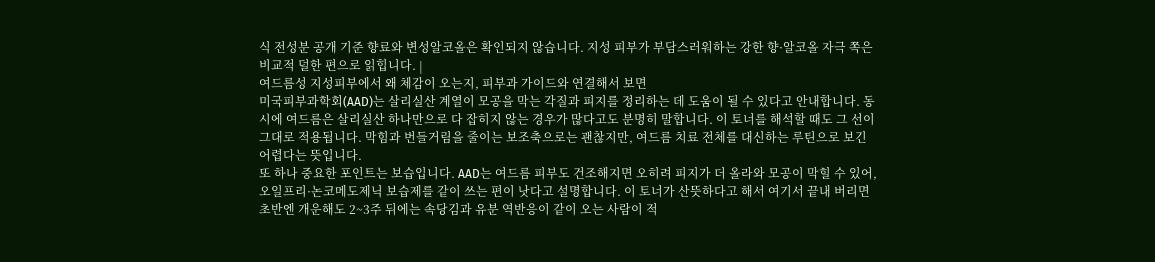식 전성분 공개 기준 향료와 변성알코올은 확인되지 않습니다. 지성 피부가 부담스러워하는 강한 향·알코올 자극 쪽은 비교적 덜한 편으로 읽힙니다. |
여드름성 지성피부에서 왜 체감이 오는지, 피부과 가이드와 연결해서 보면
미국피부과학회(AAD)는 살리실산 계열이 모공을 막는 각질과 피지를 정리하는 데 도움이 될 수 있다고 안내합니다. 동시에 여드름은 살리실산 하나만으로 다 잡히지 않는 경우가 많다고도 분명히 말합니다. 이 토너를 해석할 때도 그 선이 그대로 적용됩니다. 막힘과 번들거림을 줄이는 보조축으로는 괜찮지만, 여드름 치료 전체를 대신하는 루틴으로 보긴 어렵다는 뜻입니다.
또 하나 중요한 포인트는 보습입니다. AAD는 여드름 피부도 건조해지면 오히려 피지가 더 올라와 모공이 막힐 수 있어, 오일프리·논코메도제닉 보습제를 같이 쓰는 편이 낫다고 설명합니다. 이 토너가 산뜻하다고 해서 여기서 끝내 버리면 초반엔 개운해도 2~3주 뒤에는 속당김과 유분 역반응이 같이 오는 사람이 적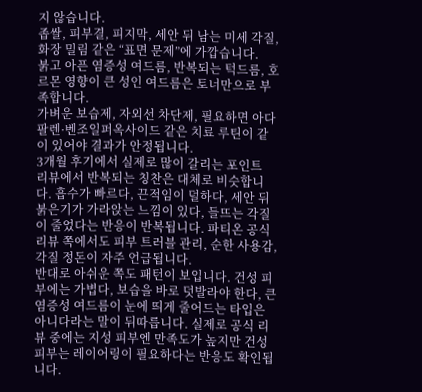지 않습니다.
좁쌀, 피부결, 피지막, 세안 뒤 남는 미세 각질, 화장 밀림 같은 “표면 문제”에 가깝습니다.
붉고 아픈 염증성 여드름, 반복되는 턱드름, 호르몬 영향이 큰 성인 여드름은 토너만으로 부족합니다.
가벼운 보습제, 자외선 차단제, 필요하면 아다팔렌·벤조일퍼옥사이드 같은 치료 루틴이 같이 있어야 결과가 안정됩니다.
3개월 후기에서 실제로 많이 갈리는 포인트
리뷰에서 반복되는 칭찬은 대체로 비슷합니다. 흡수가 빠르다, 끈적임이 덜하다, 세안 뒤 붉은기가 가라앉는 느낌이 있다, 들뜨는 각질이 줄었다는 반응이 반복됩니다. 파티온 공식 리뷰 쪽에서도 피부 트러블 관리, 순한 사용감, 각질 정돈이 자주 언급됩니다.
반대로 아쉬운 쪽도 패턴이 보입니다. 건성 피부에는 가볍다, 보습을 바로 덧발라야 한다, 큰 염증성 여드름이 눈에 띄게 줄어드는 타입은 아니다라는 말이 뒤따릅니다. 실제로 공식 리뷰 중에는 지성 피부엔 만족도가 높지만 건성 피부는 레이어링이 필요하다는 반응도 확인됩니다.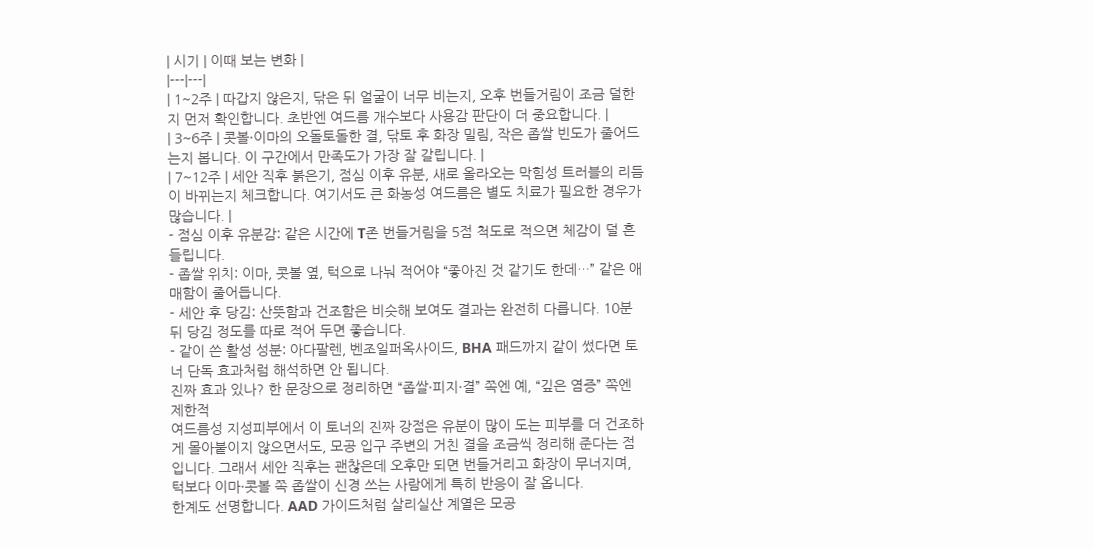| 시기 | 이때 보는 변화 |
|---|---|
| 1~2주 | 따갑지 않은지, 닦은 뒤 얼굴이 너무 비는지, 오후 번들거림이 조금 덜한지 먼저 확인합니다. 초반엔 여드름 개수보다 사용감 판단이 더 중요합니다. |
| 3~6주 | 콧볼·이마의 오돌토돌한 결, 닦토 후 화장 밀림, 작은 좁쌀 빈도가 줄어드는지 봅니다. 이 구간에서 만족도가 가장 잘 갈립니다. |
| 7~12주 | 세안 직후 붉은기, 점심 이후 유분, 새로 올라오는 막힘성 트러블의 리듬이 바뀌는지 체크합니다. 여기서도 큰 화농성 여드름은 별도 치료가 필요한 경우가 많습니다. |
- 점심 이후 유분감: 같은 시간에 T존 번들거림을 5점 척도로 적으면 체감이 덜 흔들립니다.
- 좁쌀 위치: 이마, 콧볼 옆, 턱으로 나눠 적어야 “좋아진 것 같기도 한데…” 같은 애매함이 줄어듭니다.
- 세안 후 당김: 산뜻함과 건조함은 비슷해 보여도 결과는 완전히 다릅니다. 10분 뒤 당김 정도를 따로 적어 두면 좋습니다.
- 같이 쓴 활성 성분: 아다팔렌, 벤조일퍼옥사이드, BHA 패드까지 같이 썼다면 토너 단독 효과처럼 해석하면 안 됩니다.
진짜 효과 있나? 한 문장으로 정리하면 “좁쌀·피지·결” 쪽엔 예, “깊은 염증” 쪽엔 제한적
여드름성 지성피부에서 이 토너의 진짜 강점은 유분이 많이 도는 피부를 더 건조하게 몰아붙이지 않으면서도, 모공 입구 주변의 거친 결을 조금씩 정리해 준다는 점입니다. 그래서 세안 직후는 괜찮은데 오후만 되면 번들거리고 화장이 무너지며, 턱보다 이마·콧볼 쪽 좁쌀이 신경 쓰는 사람에게 특히 반응이 잘 옵니다.
한계도 선명합니다. AAD 가이드처럼 살리실산 계열은 모공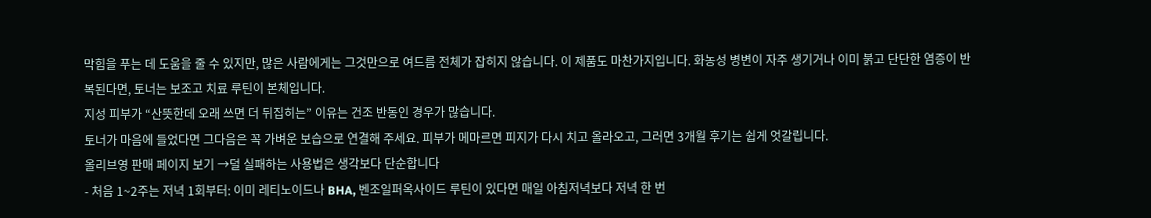막힘을 푸는 데 도움을 줄 수 있지만, 많은 사람에게는 그것만으로 여드름 전체가 잡히지 않습니다. 이 제품도 마찬가지입니다. 화농성 병변이 자주 생기거나 이미 붉고 단단한 염증이 반복된다면, 토너는 보조고 치료 루틴이 본체입니다.
지성 피부가 “산뜻한데 오래 쓰면 더 뒤집히는” 이유는 건조 반동인 경우가 많습니다.
토너가 마음에 들었다면 그다음은 꼭 가벼운 보습으로 연결해 주세요. 피부가 메마르면 피지가 다시 치고 올라오고, 그러면 3개월 후기는 쉽게 엇갈립니다.
올리브영 판매 페이지 보기 →덜 실패하는 사용법은 생각보다 단순합니다
- 처음 1~2주는 저녁 1회부터: 이미 레티노이드나 BHA, 벤조일퍼옥사이드 루틴이 있다면 매일 아침저녁보다 저녁 한 번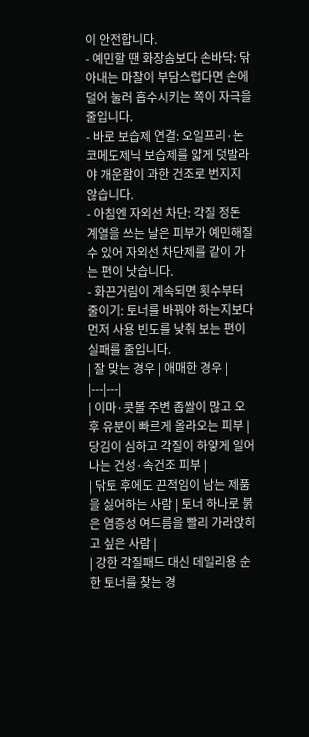이 안전합니다.
- 예민할 땐 화장솜보다 손바닥: 닦아내는 마찰이 부담스럽다면 손에 덜어 눌러 흡수시키는 쪽이 자극을 줄입니다.
- 바로 보습제 연결: 오일프리·논코메도제닉 보습제를 얇게 덧발라야 개운함이 과한 건조로 번지지 않습니다.
- 아침엔 자외선 차단: 각질 정돈 계열을 쓰는 날은 피부가 예민해질 수 있어 자외선 차단제를 같이 가는 편이 낫습니다.
- 화끈거림이 계속되면 횟수부터 줄이기: 토너를 바꿔야 하는지보다 먼저 사용 빈도를 낮춰 보는 편이 실패를 줄입니다.
| 잘 맞는 경우 | 애매한 경우 |
|---|---|
| 이마·콧볼 주변 좁쌀이 많고 오후 유분이 빠르게 올라오는 피부 | 당김이 심하고 각질이 하얗게 일어나는 건성·속건조 피부 |
| 닦토 후에도 끈적임이 남는 제품을 싫어하는 사람 | 토너 하나로 붉은 염증성 여드름을 빨리 가라앉히고 싶은 사람 |
| 강한 각질패드 대신 데일리용 순한 토너를 찾는 경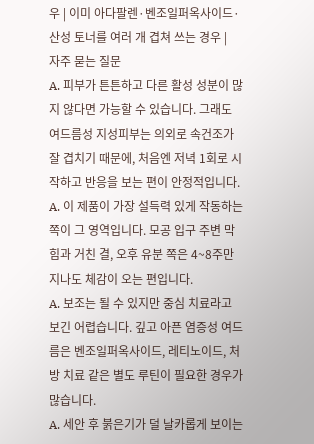우 | 이미 아다팔렌·벤조일퍼옥사이드·산성 토너를 여러 개 겹쳐 쓰는 경우 |
자주 묻는 질문
A. 피부가 튼튼하고 다른 활성 성분이 많지 않다면 가능할 수 있습니다. 그래도 여드름성 지성피부는 의외로 속건조가 잘 겹치기 때문에, 처음엔 저녁 1회로 시작하고 반응을 보는 편이 안정적입니다.
A. 이 제품이 가장 설득력 있게 작동하는 쪽이 그 영역입니다. 모공 입구 주변 막힘과 거친 결, 오후 유분 쪽은 4~8주만 지나도 체감이 오는 편입니다.
A. 보조는 될 수 있지만 중심 치료라고 보긴 어렵습니다. 깊고 아픈 염증성 여드름은 벤조일퍼옥사이드, 레티노이드, 처방 치료 같은 별도 루틴이 필요한 경우가 많습니다.
A. 세안 후 붉은기가 덜 날카롭게 보이는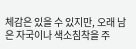체감은 있을 수 있지만, 오래 남은 자국이나 색소침착을 주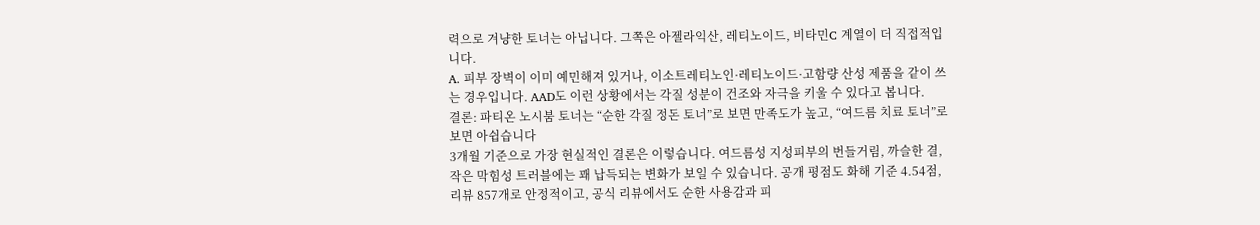력으로 겨냥한 토너는 아닙니다. 그쪽은 아젤라익산, 레티노이드, 비타민C 계열이 더 직접적입니다.
A. 피부 장벽이 이미 예민해져 있거나, 이소트레티노인·레티노이드·고함량 산성 제품을 같이 쓰는 경우입니다. AAD도 이런 상황에서는 각질 성분이 건조와 자극을 키울 수 있다고 봅니다.
결론: 파티온 노시붐 토너는 “순한 각질 정돈 토너”로 보면 만족도가 높고, “여드름 치료 토너”로 보면 아쉽습니다
3개월 기준으로 가장 현실적인 결론은 이렇습니다. 여드름성 지성피부의 번들거림, 까슬한 결, 작은 막힘성 트러블에는 꽤 납득되는 변화가 보일 수 있습니다. 공개 평점도 화해 기준 4.54점, 리뷰 857개로 안정적이고, 공식 리뷰에서도 순한 사용감과 피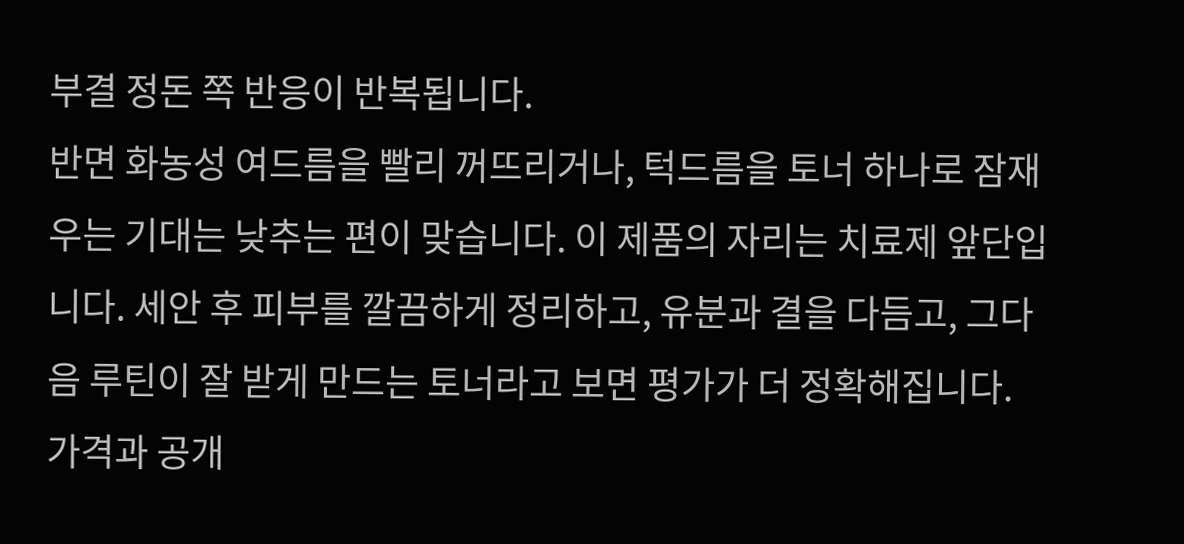부결 정돈 쪽 반응이 반복됩니다.
반면 화농성 여드름을 빨리 꺼뜨리거나, 턱드름을 토너 하나로 잠재우는 기대는 낮추는 편이 맞습니다. 이 제품의 자리는 치료제 앞단입니다. 세안 후 피부를 깔끔하게 정리하고, 유분과 결을 다듬고, 그다음 루틴이 잘 받게 만드는 토너라고 보면 평가가 더 정확해집니다.
가격과 공개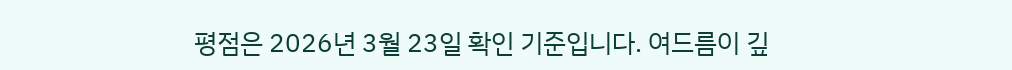평점은 2026년 3월 23일 확인 기준입니다. 여드름이 깊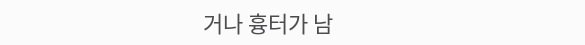거나 흉터가 남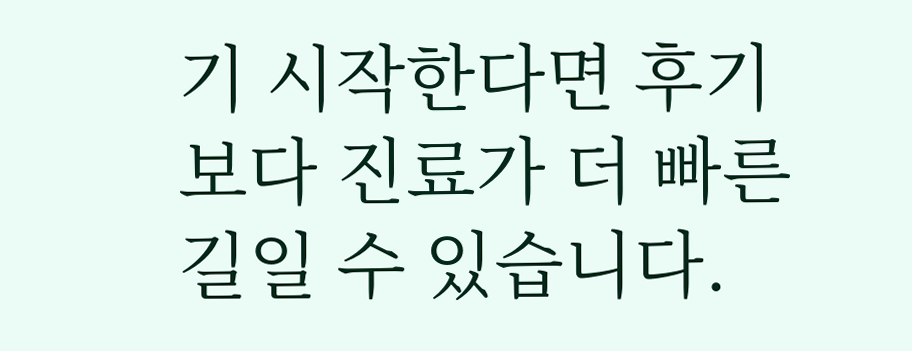기 시작한다면 후기보다 진료가 더 빠른 길일 수 있습니다.